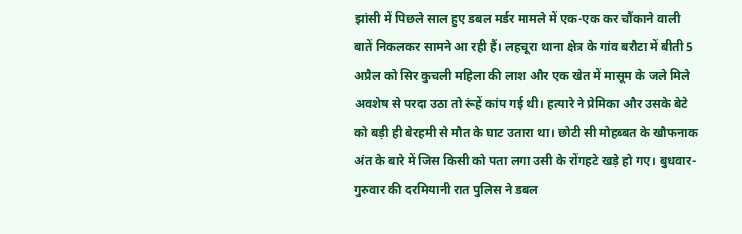झांसी में पिछले साल हुए डबल मर्डर मामले में एक-एक कर चौंकाने वाली बातें निकलकर सामने आ रही हैं। लहचूरा थाना क्षेत्र के गांव बरौटा में बीती 5 अप्रैल को सिर कुचली महिला की लाश और एक खेत में मासूम के जले मिले अवशेष से परदा उठा तो रूंहें कांप गई थी। हत्यारे ने प्रेमिका और उसके बेटे को बड़ी ही बेरहमी से मौत के घाट उतारा था। छोटी सी मोहब्बत के खौफनाक अंत के बारे में जिस किसी को पता लगा उसी के रोंगहटे खड़े हो गए। बुधवार-गुरुवार की दरमियानी रात पुलिस ने डबल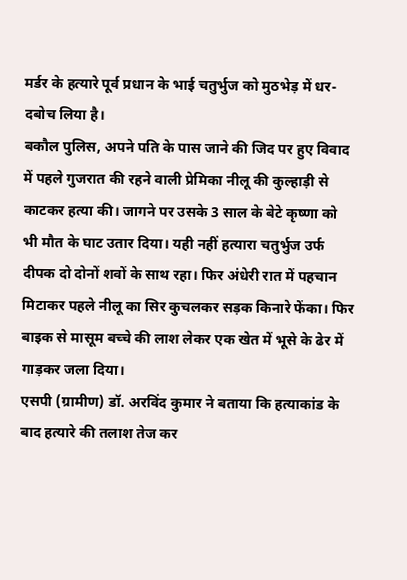मर्डर के हत्यारे पूर्व प्रधान के भाई चतुर्भुज को मुठभेड़ में धर-दबोच लिया है।
बकौल पुलिस, अपने पति के पास जाने की जिद पर हुए विवाद में पहले गुजरात की रहने वाली प्रेमिका नीलू की कुल्हाड़ी से काटकर हत्या की। जागने पर उसके 3 साल के बेटे कृष्णा को भी मौत के घाट उतार दिया। यही नहीं हत्यारा चतुर्भुज उर्फ दीपक दो दोनों शवों के साथ रहा। फिर अंधेरी रात में पहचान मिटाकर पहले नीलू का सिर कुचलकर सड़क किनारे फेंका। फिर बाइक से मासूम बच्चे की लाश लेकर एक खेत में भूसे के ढेर में गाड़कर जला दिया।
एसपी (ग्रामीण) डॉ. अरविंद कुमार ने बताया कि हत्याकांड के बाद हत्यारे की तलाश तेज कर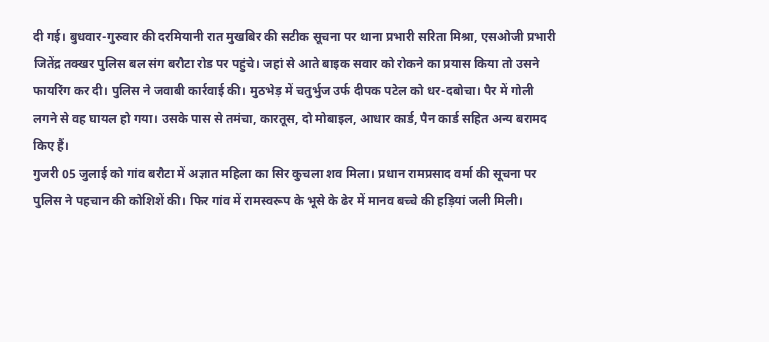दी गई। बुधवार-गुरुवार की दरमियानी रात मुखबिर की सटीक सूचना पर थाना प्रभारी सरिता मिश्रा, एसओजी प्रभारी जितेंद्र तक्खर पुलिस बल संग बरौटा रोड पर पहुंचे। जहां से आते बाइक सवार को रोकने का प्रयास किया तो उसने फायरिंग कर दी। पुलिस ने जवाबी कार्रवाई की। मुठभेड़ में चतुर्भुज उर्फ दीपक पटेल को धर-दबोचा। पैर में गोली लगने से वह घायल हो गया। उसके पास से तमंचा, कारतूस, दो मोबाइल, आधार कार्ड, पैन कार्ड सहित अन्य बरामद किए हैं।
गुजरी 05 जुलाई को गांव बरौटा में अज्ञात महिला का सिर कुचला शव मिला। प्रधान रामप्रसाद वर्मा की सूचना पर पुलिस ने पहचान की कोशिशें की। फिर गांव में रामस्वरूप के भूसे के ढेर में मानव बच्चे की हड़ियां जली मिली।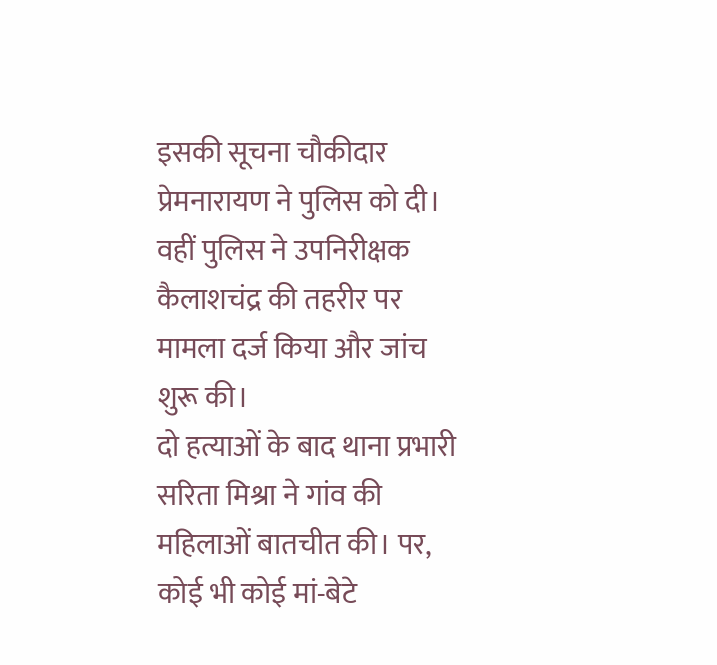इसकी सूचना चौकीदार प्रेमनारायण ने पुलिस को दी। वहीं पुलिस ने उपनिरीक्षक कैलाशचंद्र की तहरीर पर मामला दर्ज किया और जांच शुरू की।
दो हत्याओं के बाद थाना प्रभारी सरिता मिश्रा ने गांव की महिलाओं बातचीत की। पर, कोई भी कोई मां-बेटे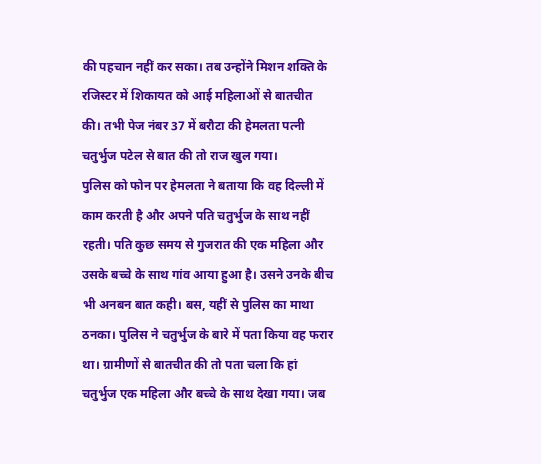की पहचान नहीं कर सका। तब उन्होंने मिशन शक्ति के रजिस्टर में शिकायत को आई महिलाओं से बातचीत की। तभी पेज नंबर 37 में बरौटा की हेमलता पत्नी चतुर्भुज पटेल से बात की तो राज खुल गया।
पुलिस को फोन पर हेमलता ने बताया कि वह दिल्ली में काम करती है और अपने पति चतुर्भुज के साथ नहीं रहती। पति कुछ समय से गुजरात की एक महिला और उसके बच्चे के साथ गांव आया हुआ है। उसने उनके बीच भी अनबन बात कही। बस, यहीं से पुलिस का माथा ठनका। पुलिस ने चतुर्भुज के बारे में पता किया वह फरार था। ग्रामीणों से बातचीत की तो पता चला कि हां चतुर्भुज एक महिला और बच्चे के साथ देखा गया। जब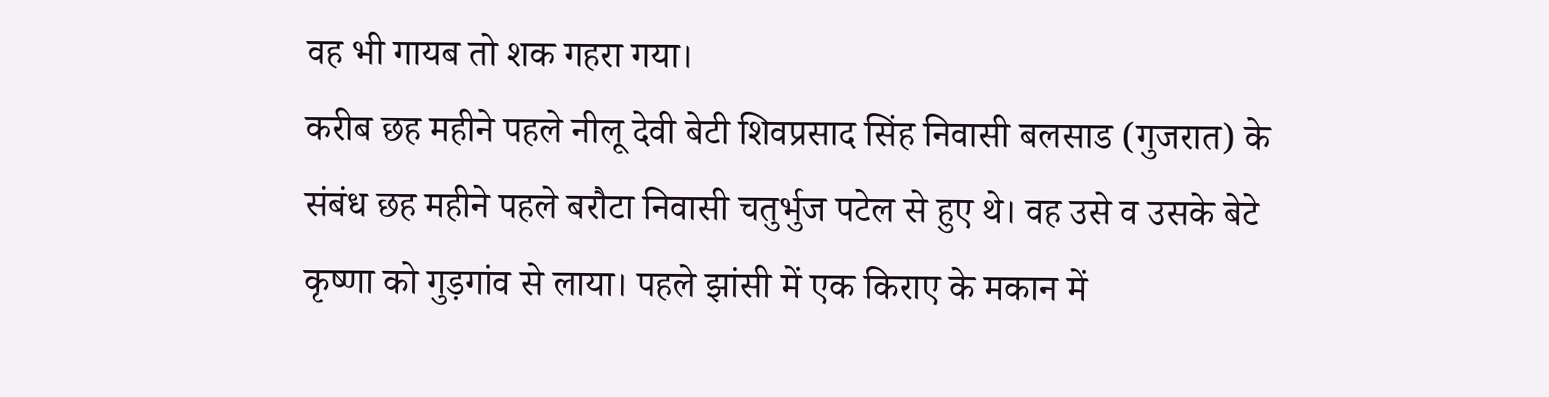वह भी गायब तो शक गहरा गया।
करीब छह महीने पहले नीलू देवी बेटी शिवप्रसाद सिंह निवासी बलसाड (गुजरात) के संबंध छह महीने पहले बरौटा निवासी चतुर्भुज पटेल से हुए थे। वह उसे व उसके बेटे कृष्णा को गुड़गांव से लाया। पहले झांसी में एक किराए के मकान में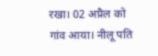रखा। 02 अप्रैल को गांव आया। नीलू पति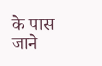के पास जाने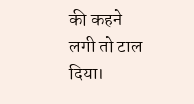की कहने लगी तो टाल दिया।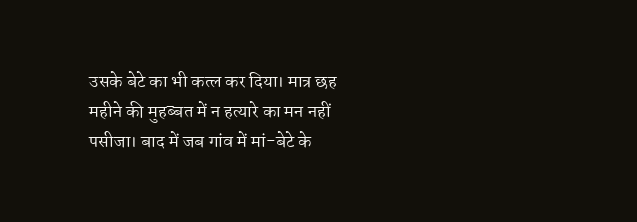उसके बेटे का भी कत्ल कर दिया। मात्र छह महीने की मुहब्बत में न हत्यारे का मन नहीं पसीजा। बाद में जब गांव में मां-बेटे के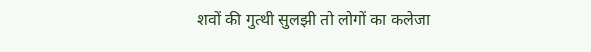शवों की गुत्थी सुलझी तो लोगों का कलेजा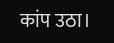कांप उठा।